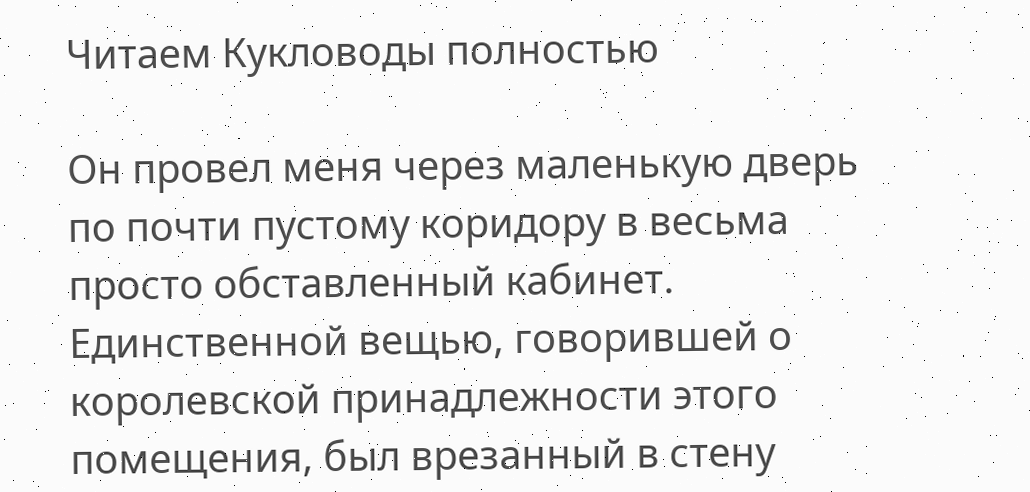Читаем Кукловоды полностью

Он провел меня через маленькую дверь по почти пустому коридору в весьма просто обставленный кабинет. Единственной вещью, говорившей о королевской принадлежности этого помещения, был врезанный в стену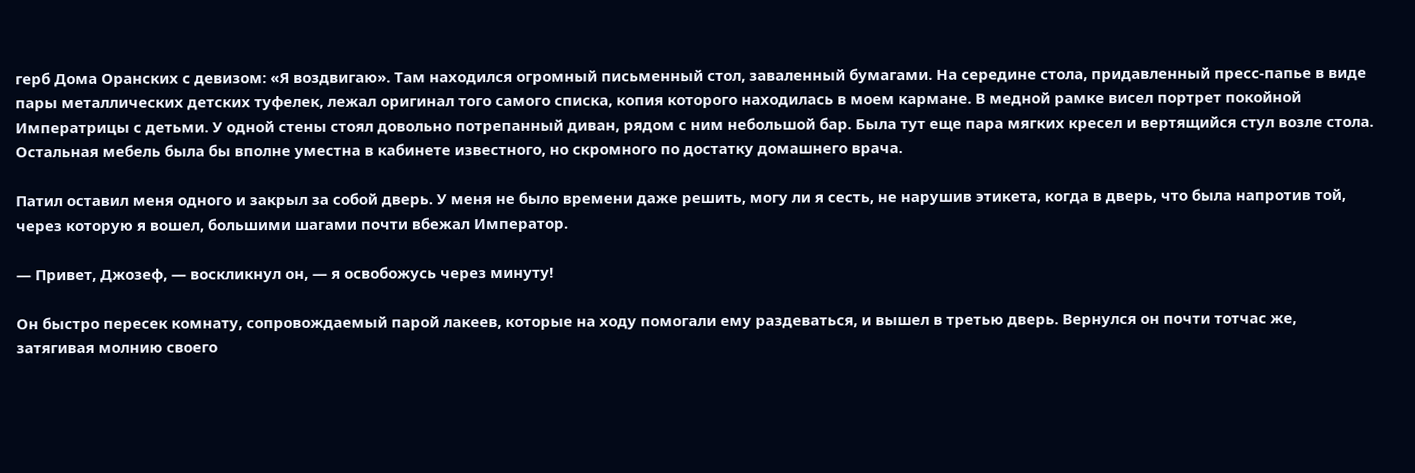герб Дома Оранских с девизом: «Я воздвигаю». Там находился огромный письменный стол, заваленный бумагами. На середине стола, придавленный пресс-папье в виде пары металлических детских туфелек, лежал оригинал того самого списка, копия которого находилась в моем кармане. В медной рамке висел портрет покойной Императрицы с детьми. У одной стены стоял довольно потрепанный диван, рядом с ним небольшой бар. Была тут еще пара мягких кресел и вертящийся стул возле стола. Остальная мебель была бы вполне уместна в кабинете известного, но скромного по достатку домашнего врача.

Патил оставил меня одного и закрыл за собой дверь. У меня не было времени даже решить, могу ли я сесть, не нарушив этикета, когда в дверь, что была напротив той, через которую я вошел, большими шагами почти вбежал Император.

— Привет, Джозеф, — воскликнул он, — я освобожусь через минуту!

Он быстро пересек комнату, сопровождаемый парой лакеев, которые на ходу помогали ему раздеваться, и вышел в третью дверь. Вернулся он почти тотчас же, затягивая молнию своего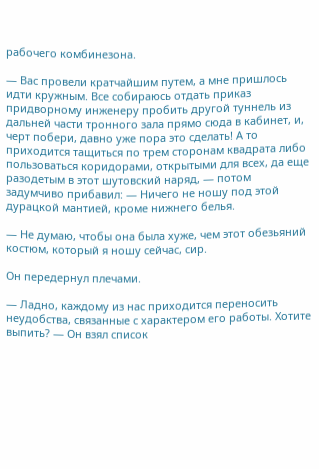рабочего комбинезона.

— Вас провели кратчайшим путем, а мне пришлось идти кружным. Все собираюсь отдать приказ придворному инженеру пробить другой туннель из дальней части тронного зала прямо сюда в кабинет, и, черт побери, давно уже пора это сделать! А то приходится тащиться по трем сторонам квадрата либо пользоваться коридорами, открытыми для всех, да еще разодетым в этот шутовский наряд, — потом задумчиво прибавил: — Ничего не ношу под этой дурацкой мантией, кроме нижнего белья.

— Не думаю, чтобы она была хуже, чем этот обезьяний костюм, который я ношу сейчас, сир.

Он передернул плечами.

— Ладно, каждому из нас приходится переносить неудобства, связанные с характером его работы. Хотите выпить? — Он взял список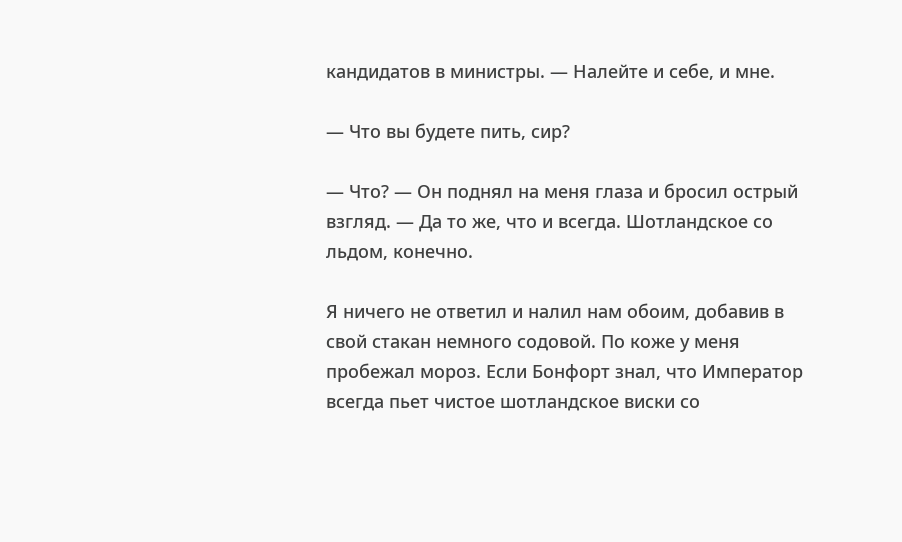кандидатов в министры. — Налейте и себе, и мне.

— Что вы будете пить, сир?

— Что? — Он поднял на меня глаза и бросил острый взгляд. — Да то же, что и всегда. Шотландское со льдом, конечно.

Я ничего не ответил и налил нам обоим, добавив в свой стакан немного содовой. По коже у меня пробежал мороз. Если Бонфорт знал, что Император всегда пьет чистое шотландское виски со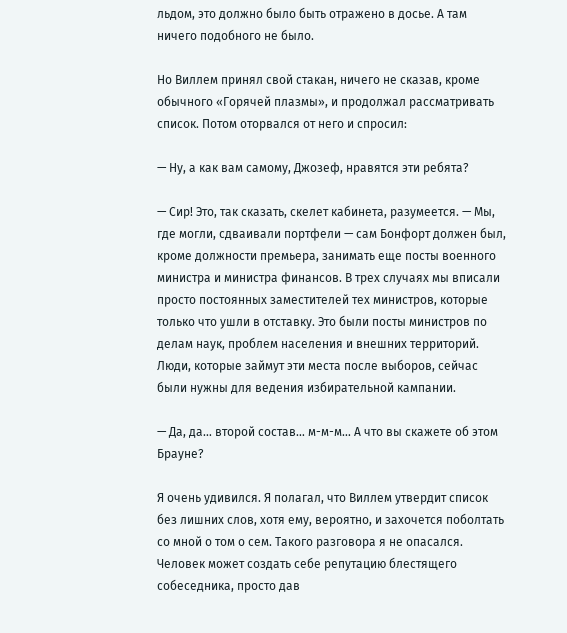льдом, это должно было быть отражено в досье. А там ничего подобного не было.

Но Виллем принял свой стакан, ничего не сказав, кроме обычного «Горячей плазмы», и продолжал рассматривать список. Потом оторвался от него и спросил:

— Ну, а как вам самому, Джозеф, нравятся эти ребята?

— Сир! Это, так сказать, скелет кабинета, разумеется. — Мы, где могли, сдваивали портфели — сам Бонфорт должен был, кроме должности премьера, занимать еще посты военного министра и министра финансов. В трех случаях мы вписали просто постоянных заместителей тех министров, которые только что ушли в отставку. Это были посты министров по делам наук, проблем населения и внешних территорий. Люди, которые займут эти места после выборов, сейчас были нужны для ведения избирательной кампании.

— Да, да… второй состав… м-м-м… А что вы скажете об этом Брауне?

Я очень удивился. Я полагал, что Виллем утвердит список без лишних слов, хотя ему, вероятно, и захочется поболтать со мной о том о сем. Такого разговора я не опасался. Человек может создать себе репутацию блестящего собеседника, просто дав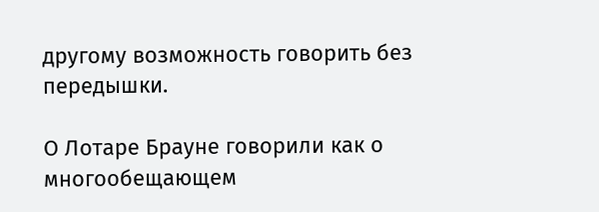другому возможность говорить без передышки.

О Лотаре Брауне говорили как о многообещающем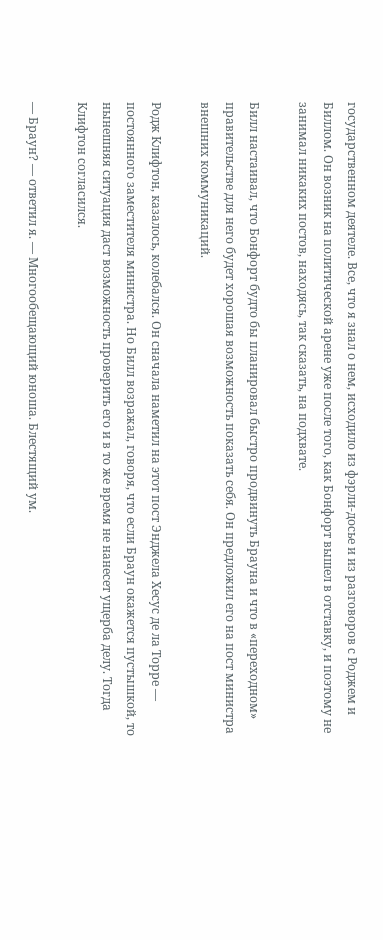государственном деятеле. Все, что я знал о нем, исходило из фэрли-досье и из разговоров с Роджем и Биллом. Он возник на политической арене уже после того, как Бонфорт вышел в отставку, и поэтому не занимал никаких постов, находясь, так сказать, на подхвате.

Билл настаивал, что Бонфорт будто бы планировал быстро продвинуть Брауна и что в «переходном» правительстве для него будет хорошая возможность показать себя. Он предложил его на пост министра внешних коммуникаций.

Родж Клифтон, казалось, колебался. Он сначала наметил на этот пост Энджела Хесус де ла Торре — постоянного заместителя министра. Но Билл возражал, говоря, что если Браун окажется пустышкой, то нынешняя ситуация даст возможность проверить его и в то же время не нанесет ущерба делу. Тогда Клифтон согласился.

— Браун? — ответил я. — Многообещающий юноша. Блестящий ум.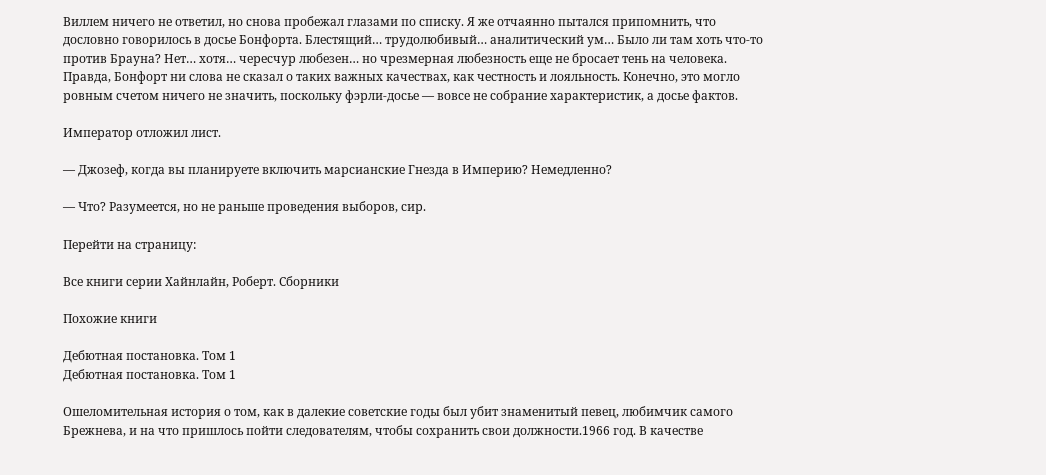Виллем ничего не ответил, но снова пробежал глазами по списку. Я же отчаянно пытался припомнить, что дословно говорилось в досье Бонфорта. Блестящий… трудолюбивый… аналитический ум… Было ли там хоть что-то против Брауна? Нет… хотя… чересчур любезен… но чрезмерная любезность еще не бросает тень на человека. Правда, Бонфорт ни слова не сказал о таких важных качествах, как честность и лояльность. Конечно, это могло ровным счетом ничего не значить, поскольку фэрли-досье — вовсе не собрание характеристик, а досье фактов.

Император отложил лист.

— Джозеф, когда вы планируете включить марсианские Гнезда в Империю? Немедленно?

— Что? Разумеется, но не раньше проведения выборов, сир.

Перейти на страницу:

Все книги серии Хайнлайн, Роберт. Сборники

Похожие книги

Дебютная постановка. Том 1
Дебютная постановка. Том 1

Ошеломительная история о том, как в далекие советские годы был убит знаменитый певец, любимчик самого Брежнева, и на что пришлось пойти следователям, чтобы сохранить свои должности.1966 год. В качестве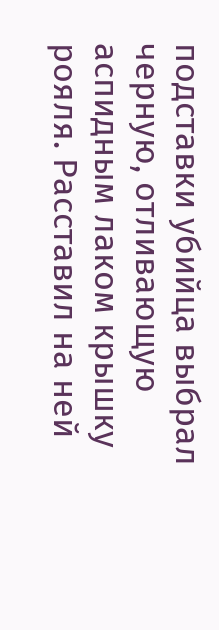подставки убийца выбрал черную, отливающую аспидным лаком крышку рояля. Расставил на ней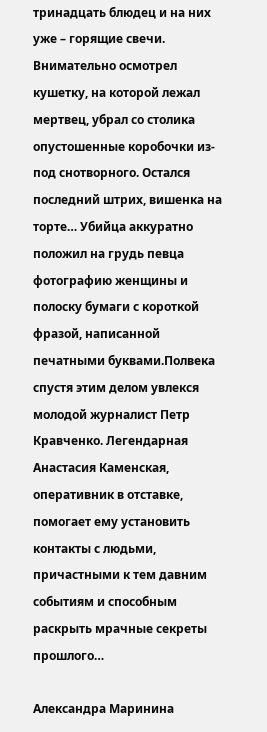тринадцать блюдец и на них уже – горящие свечи. Внимательно осмотрел кушетку, на которой лежал мертвец, убрал со столика опустошенные коробочки из-под снотворного. Остался последний штрих, вишенка на торте… Убийца аккуратно положил на грудь певца фотографию женщины и полоску бумаги с короткой фразой, написанной печатными буквами.Полвека спустя этим делом увлекся молодой журналист Петр Кравченко. Легендарная Анастасия Каменская, оперативник в отставке, помогает ему установить контакты с людьми, причастными к тем давним событиям и способным раскрыть мрачные секреты прошлого…

Александра Маринина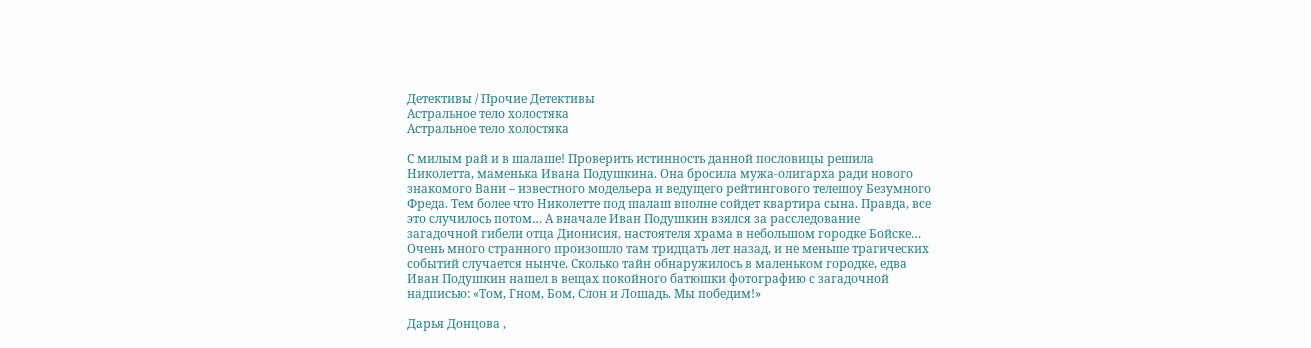Детективы / Прочие Детективы
Астральное тело холостяка
Астральное тело холостяка

С милым рай и в шалаше! Проверить истинность данной пословицы решила Николетта, маменька Ивана Подушкина. Она бросила мужа-олигарха ради нового знакомого Вани – известного модельера и ведущего рейтингового телешоу Безумного Фреда. Тем более что Николетте под шалаш вполне сойдет квартира сына. Правда, все это случилось потом… А вначале Иван Подушкин взялся за расследование загадочной гибели отца Дионисия, настоятеля храма в небольшом городке Бойске… Очень много странного произошло там тридцать лет назад, и не меньше трагических событий случается нынче. Сколько тайн обнаружилось в маленьком городке, едва Иван Подушкин нашел в вещах покойного батюшки фотографию с загадочной надписью: «Том, Гном, Бом, Слон и Лошадь. Мы победим!»

Дарья Донцова ,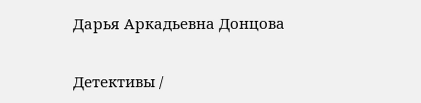Дарья Аркадьевна Донцова

Детективы /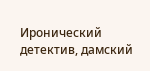Иронический детектив, дамский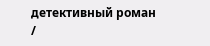детективный роман /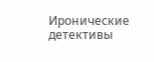Иронические детективы